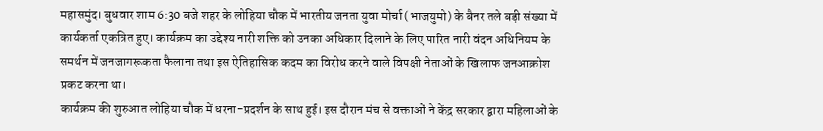महासमुंद। बुधवार शाम 6:30 बजे शहर के लोहिया चौक में भारतीय जनता युवा मोर्चा (भाजयुमो) के बैनर तले बड़ी संख्या में कार्यकर्ता एकत्रित हुए। कार्यक्रम का उद्देश्य नारी शक्ति को उनका अधिकार दिलाने के लिए पारित नारी वंदन अधिनियम के समर्थन में जनजागरूकता फैलाना तथा इस ऐतिहासिक कदम का विरोध करने वाले विपक्षी नेताओं के खिलाफ जनआक्रोश प्रकट करना था।
कार्यक्रम की शुरुआत लोहिया चौक में धरना-प्रदर्शन के साथ हुई। इस दौरान मंच से वक्ताओं ने केंद्र सरकार द्वारा महिलाओं के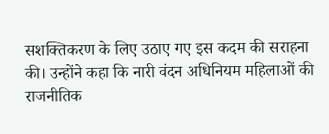सशक्तिकरण के लिए उठाए गए इस कदम की सराहना की। उन्होंने कहा कि नारी वंदन अधिनियम महिलाओं की राजनीतिक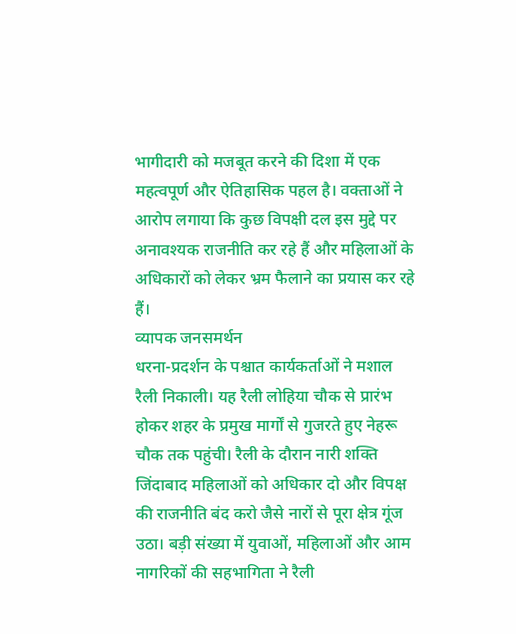भागीदारी को मजबूत करने की दिशा में एक महत्वपूर्ण और ऐतिहासिक पहल है। वक्ताओं ने आरोप लगाया कि कुछ विपक्षी दल इस मुद्दे पर अनावश्यक राजनीति कर रहे हैं और महिलाओं के अधिकारों को लेकर भ्रम फैलाने का प्रयास कर रहे हैं।
व्यापक जनसमर्थन
धरना-प्रदर्शन के पश्चात कार्यकर्ताओं ने मशाल रैली निकाली। यह रैली लोहिया चौक से प्रारंभ होकर शहर के प्रमुख मार्गों से गुजरते हुए नेहरू चौक तक पहुंची। रैली के दौरान नारी शक्ति जिंदाबाद महिलाओं को अधिकार दो और विपक्ष की राजनीति बंद करो जैसे नारों से पूरा क्षेत्र गूंज उठा। बड़ी संख्या में युवाओं, महिलाओं और आम नागरिकों की सहभागिता ने रैली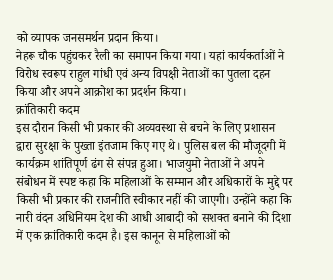को व्यापक जनसमर्थन प्रदान किया।
नेहरू चौक पहुंचकर रैली का समापन किया गया। यहां कार्यकर्ताओं ने विरोध स्वरूप राहुल गांधी एवं अन्य विपक्षी नेताओं का पुतला दहन किया और अपने आक्रोश का प्रदर्शन किया।
क्रांतिकारी कदम
इस दौरान किसी भी प्रकार की अव्यवस्था से बचने के लिए प्रशासन द्वारा सुरक्षा के पुख्ता इंतजाम किए गए थे। पुलिस बल की मौजूदगी में कार्यक्रम शांतिपूर्ण ढंग से संपन्न हुआ। भाजयुमो नेताओं ने अपने संबोधन में स्पष्ट कहा कि महिलाओं के सम्मान और अधिकारों के मुद्दे पर किसी भी प्रकार की राजनीति स्वीकार नहीं की जाएगी। उन्होंने कहा कि नारी वंदन अधिनियम देश की आधी आबादी को सशक्त बनाने की दिशा में एक क्रांतिकारी कदम है। इस कानून से महिलाओं को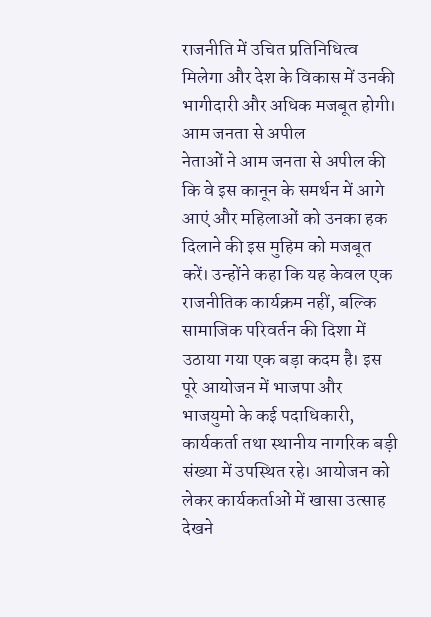राजनीति में उचित प्रतिनिधित्व मिलेगा और देश के विकास में उनकी भागीदारी और अधिक मजबूत होगी।
आम जनता से अपील
नेताओं ने आम जनता से अपील की कि वे इस कानून के समर्थन में आगे आएं और महिलाओं को उनका हक दिलाने की इस मुहिम को मजबूत करें। उन्होंने कहा कि यह केवल एक राजनीतिक कार्यक्रम नहीं, बल्कि सामाजिक परिवर्तन की दिशा में उठाया गया एक बड़ा कदम है। इस पूरे आयोजन में भाजपा और भाजयुमो के कई पदाधिकारी, कार्यकर्ता तथा स्थानीय नागरिक बड़ी संख्या में उपस्थित रहे। आयोजन को लेकर कार्यकर्ताओं में खासा उत्साह देखने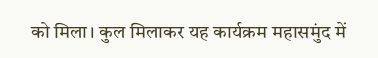को मिला। कुल मिलाकर यह कार्यक्रम महासमुंद में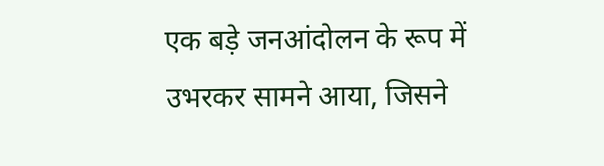एक बड़े जनआंदोलन के रूप में उभरकर सामने आया, जिसने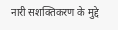नारी सशक्तिकरण के मुद्दे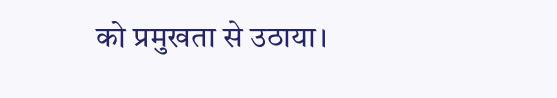को प्रमुखता से उठाया।